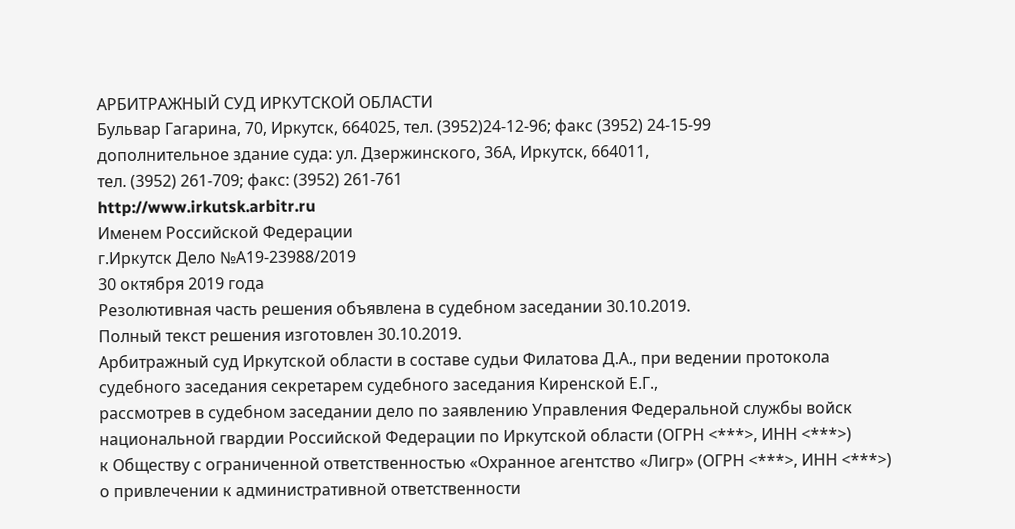АРБИТРАЖНЫЙ СУД ИРКУТСКОЙ ОБЛАСТИ
Бульвар Гагарина, 70, Иркутск, 664025, тел. (3952)24-12-96; факс (3952) 24-15-99
дополнительное здание суда: ул. Дзержинского, 36А, Иркутск, 664011,
тел. (3952) 261-709; факс: (3952) 261-761
http://www.irkutsk.arbitr.ru
Именем Российской Федерации
г.Иркутск Дело №А19-23988/2019
30 октября 2019 года
Резолютивная часть решения объявлена в судебном заседании 30.10.2019.
Полный текст решения изготовлен 30.10.2019.
Арбитражный суд Иркутской области в составе судьи Филатова Д.А., при ведении протокола судебного заседания секретарем судебного заседания Киренской Е.Г.,
рассмотрев в судебном заседании дело по заявлению Управления Федеральной службы войск национальной гвардии Российской Федерации по Иркутской области (ОГРН <***>, ИНН <***>)
к Обществу с ограниченной ответственностью «Охранное агентство «Лигр» (ОГРН <***>, ИНН <***>)
о привлечении к административной ответственности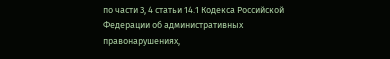по части 3, 4 статьи 14.1 Кодекса Российской Федерации об административных правонарушениях,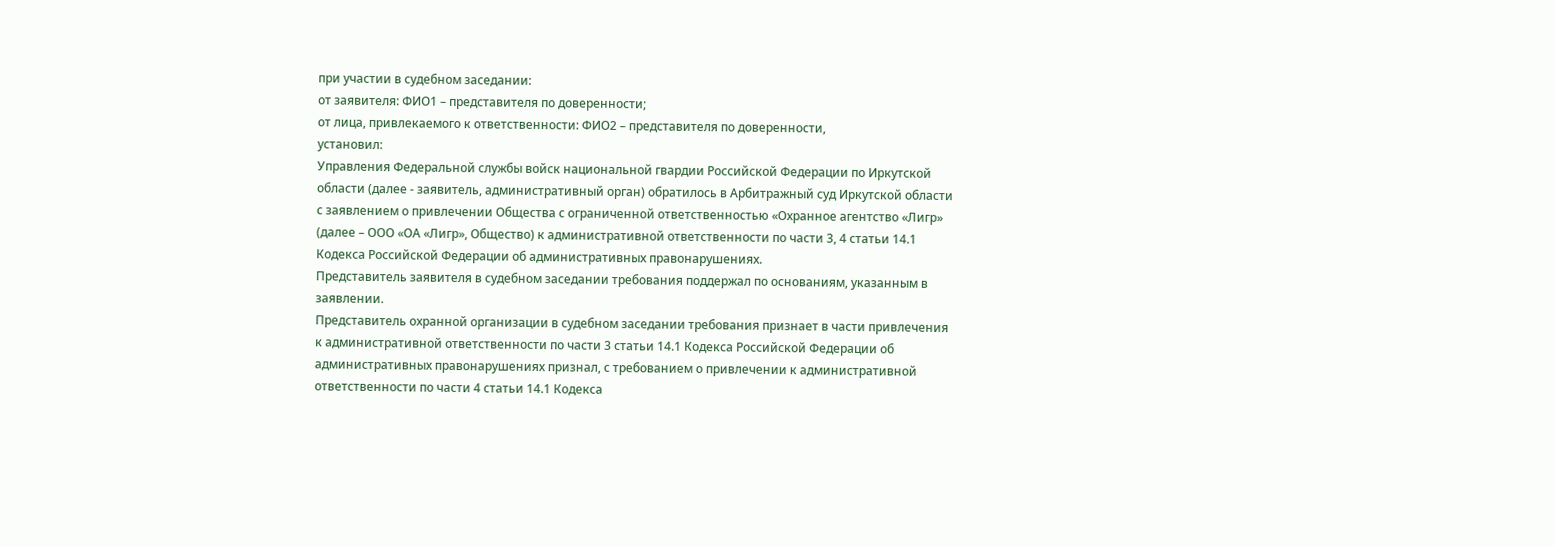при участии в судебном заседании:
от заявителя: ФИО1 – представителя по доверенности;
от лица, привлекаемого к ответственности: ФИО2 – представителя по доверенности,
установил:
Управления Федеральной службы войск национальной гвардии Российской Федерации по Иркутской области (далее - заявитель, административный орган) обратилось в Арбитражный суд Иркутской области с заявлением о привлечении Общества с ограниченной ответственностью «Охранное агентство «Лигр» (далее – ООО «ОА «Лигр», Общество) к административной ответственности по части 3, 4 статьи 14.1 Кодекса Российской Федерации об административных правонарушениях.
Представитель заявителя в судебном заседании требования поддержал по основаниям, указанным в заявлении.
Представитель охранной организации в судебном заседании требования признает в части привлечения к административной ответственности по части 3 статьи 14.1 Кодекса Российской Федерации об административных правонарушениях признал, с требованием о привлечении к административной ответственности по части 4 статьи 14.1 Кодекса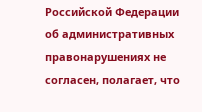Российской Федерации об административных правонарушениях не согласен, полагает, что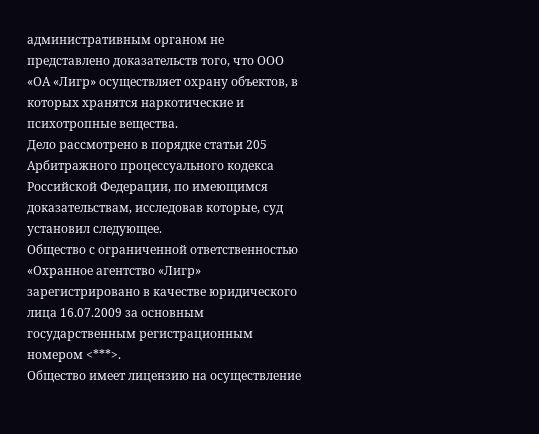административным органом не представлено доказательств того, что ООО «ОА «Лигр» осуществляет охрану объектов, в которых хранятся наркотические и психотропные вещества.
Дело рассмотрено в порядке статьи 205 Арбитражного процессуального кодекса Российской Федерации, по имеющимся доказательствам, исследовав которые, суд установил следующее.
Общество с ограниченной ответственностью «Охранное агентство «Лигр» зарегистрировано в качестве юридического лица 16.07.2009 за основным государственным регистрационным номером <***>.
Общество имеет лицензию на осуществление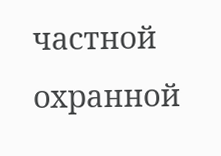частной охранной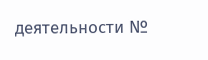деятельности №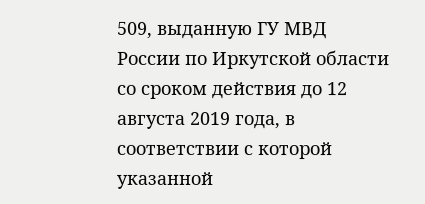509, выданную ГУ МВД России по Иркутской области со сроком действия до 12 августа 2019 года, в соответствии с которой указанной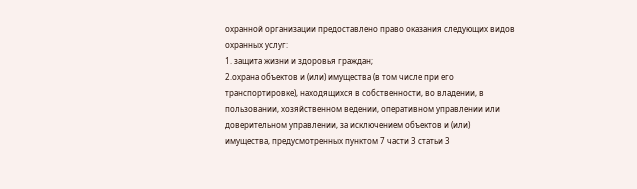охранной организации предоставлено право оказания следующих видов охранных услуг:
1. защита жизни и здоровья граждан;
2.охрана объектов и (или) имущества (в том числе при его
транспортировке), находящихся в собственности, во владении, в пользовании, хозяйственном ведении, оперативном управлении или доверительном управлении, за исключением объектов и (или) имущества, предусмотренных пунктом 7 части 3 статьи 3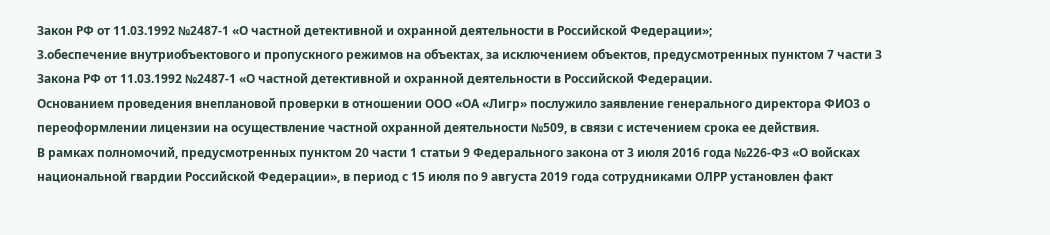Закон РФ от 11.03.1992 №2487-1 «О частной детективной и охранной деятельности в Российской Федерации»;
3.обеспечение внутриобъектового и пропускного режимов на объектах, за исключением объектов, предусмотренных пунктом 7 части 3 Закона РФ от 11.03.1992 №2487-1 «О частной детективной и охранной деятельности в Российской Федерации.
Основанием проведения внеплановой проверки в отношении ООО «ОА «Лигр» послужило заявление генерального директора ФИО3 о переоформлении лицензии на осуществление частной охранной деятельности №509, в связи с истечением срока ее действия.
В рамках полномочий, предусмотренных пунктом 20 части 1 статьи 9 Федерального закона от 3 июля 2016 года №226-ФЗ «О войсках национальной гвардии Российской Федерации», в период с 15 июля по 9 августа 2019 года сотрудниками ОЛРР установлен факт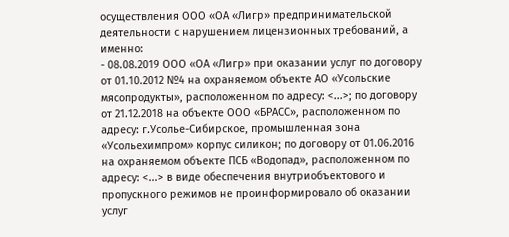осуществления ООО «ОА «Лигр» предпринимательской деятельности с нарушением лицензионных требований, а именно:
- 08.08.2019 ООО «ОА «Лигр» при оказании услуг по договору от 01.10.2012 №4 на охраняемом объекте АО «Усольские мясопродукты», расположенном по адресу: <...>; по договору от 21.12.2018 на объекте ООО «БРАСС», расположенном по адресу: г.Усолье-Сибирское, промышленная зона «Усольехимпром» корпус силикон; по договору от 01.06.2016 на охраняемом объекте ПСБ «Водопад», расположенном по адресу: <...> в виде обеспечения внутриобъектового и пропускного режимов не проинформировало об оказании услуг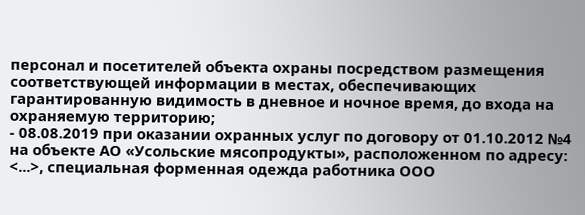персонал и посетителей объекта охраны посредством размещения соответствующей информации в местах, обеспечивающих гарантированную видимость в дневное и ночное время, до входа на охраняемую территорию;
- 08.08.2019 при оказании охранных услуг по договору от 01.10.2012 №4 на объекте АО «Усольские мясопродукты», расположенном по адресу: <...>, специальная форменная одежда работника ООО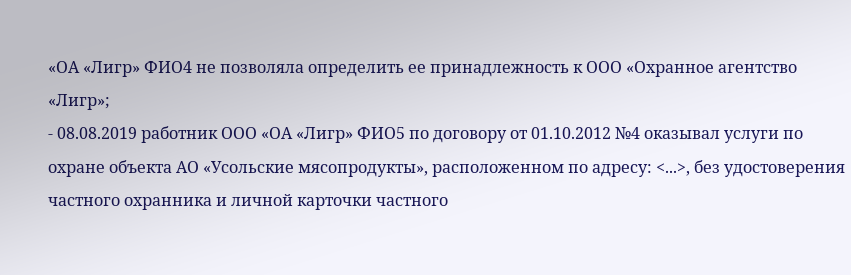«ОА «Лигр» ФИО4 не позволяла определить ее принадлежность к ООО «Охранное агентство «Лигр»;
- 08.08.2019 работник ООО «ОА «Лигр» ФИО5 по договору от 01.10.2012 №4 оказывал услуги по охране объекта АО «Усольские мясопродукты», расположенном по адресу: <...>, без удостоверения частного охранника и личной карточки частного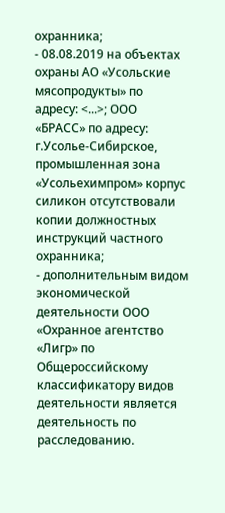охранника;
- 08.08.2019 на объектах охраны АО «Усольские мясопродукты» по адресу: <...>; ООО «БРАСС» по адресу: г.Усолье-Сибирское, промышленная зона «Усольехимпром» корпус силикон отсутствовали копии должностных инструкций частного охранника;
- дополнительным видом экономической деятельности ООО «Охранное агентство «Лигр» по Общероссийскому классификатору видов деятельности является деятельность по расследованию.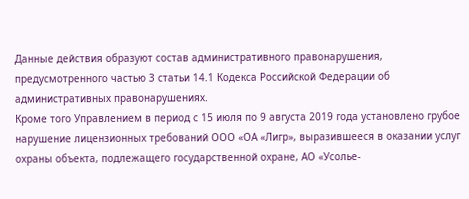Данные действия образуют состав административного правонарушения, предусмотренного частью 3 статьи 14.1 Кодекса Российской Федерации об административных правонарушениях.
Кроме того Управлением в период с 15 июля по 9 августа 2019 года установлено грубое нарушение лицензионных требований ООО «ОА «Лигр», выразившееся в оказании услуг охраны объекта, подлежащего государственной охране, АО «Усолье-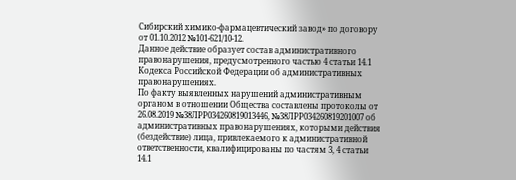Сибирский химико-фармацевтический завод» по договору от 01.10.2012 №101-621/10-12.
Данное действие образует состав административного правонарушения, предусмотренного частью 4 статьи 14.1 Кодекса Российской Федерации об административных правонарушениях.
По факту выявленных нарушений административным органом в отношении Общества составлены протоколы от 26.08.2019 №38ЛРР034260819013446, №38ЛРР034260819201007 об административных правонарушениях, которыми действия (бездействие) лица, привлекаемого к административной ответственности, квалифицированы по частям 3, 4 статьи 14.1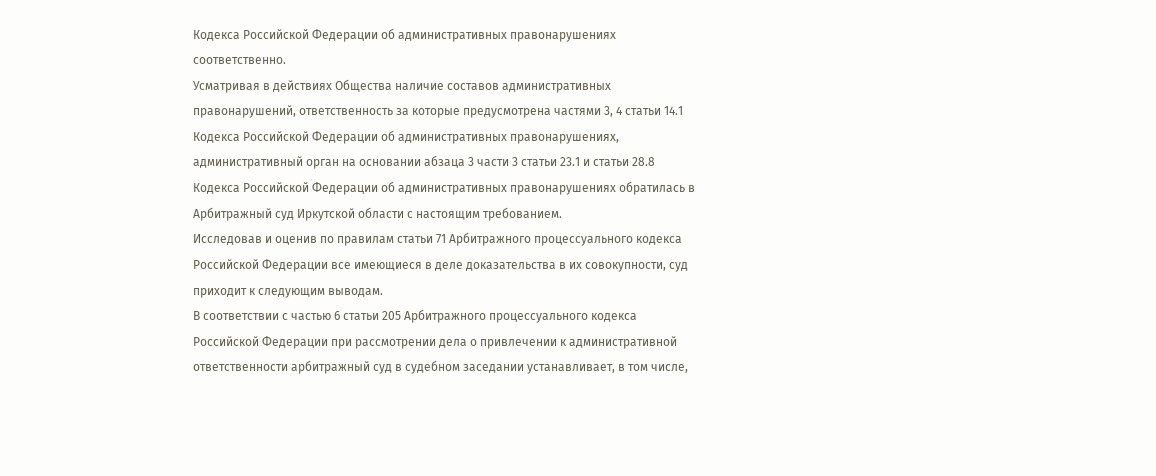Кодекса Российской Федерации об административных правонарушениях соответственно.
Усматривая в действиях Общества наличие составов административных правонарушений, ответственность за которые предусмотрена частями 3, 4 статьи 14.1 Кодекса Российской Федерации об административных правонарушениях, административный орган на основании абзаца 3 части 3 статьи 23.1 и статьи 28.8 Кодекса Российской Федерации об административных правонарушениях обратилась в Арбитражный суд Иркутской области с настоящим требованием.
Исследовав и оценив по правилам статьи 71 Арбитражного процессуального кодекса Российской Федерации все имеющиеся в деле доказательства в их совокупности, суд приходит к следующим выводам.
В соответствии с частью 6 статьи 205 Арбитражного процессуального кодекса Российской Федерации при рассмотрении дела о привлечении к административной ответственности арбитражный суд в судебном заседании устанавливает, в том числе,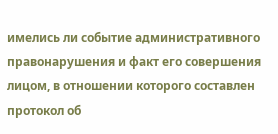имелись ли событие административного правонарушения и факт его совершения лицом, в отношении которого составлен протокол об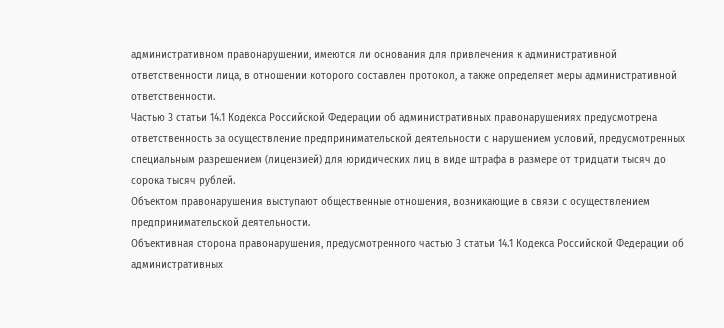административном правонарушении, имеются ли основания для привлечения к административной ответственности лица, в отношении которого составлен протокол, а также определяет меры административной ответственности.
Частью 3 статьи 14.1 Кодекса Российской Федерации об административных правонарушениях предусмотрена ответственность за осуществление предпринимательской деятельности с нарушением условий, предусмотренных специальным разрешением (лицензией) для юридических лиц в виде штрафа в размере от тридцати тысяч до сорока тысяч рублей.
Объектом правонарушения выступают общественные отношения, возникающие в связи с осуществлением предпринимательской деятельности.
Объективная сторона правонарушения, предусмотренного частью 3 статьи 14.1 Кодекса Российской Федерации об административных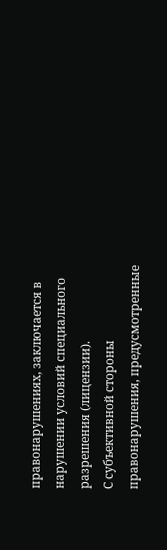правонарушениях, заключается в нарушении условий специального разрешения (лицензии).
С субъективной стороны правонарушения, предусмотренные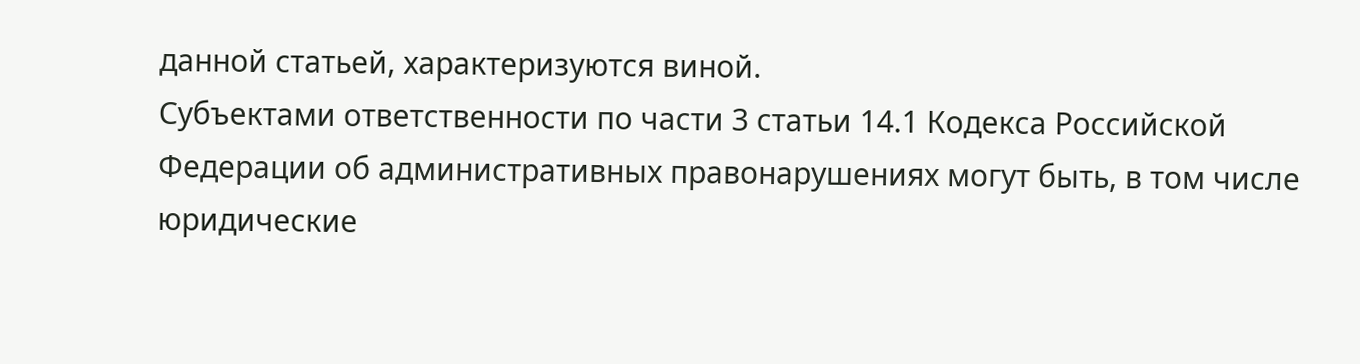данной статьей, характеризуются виной.
Субъектами ответственности по части 3 статьи 14.1 Кодекса Российской Федерации об административных правонарушениях могут быть, в том числе юридические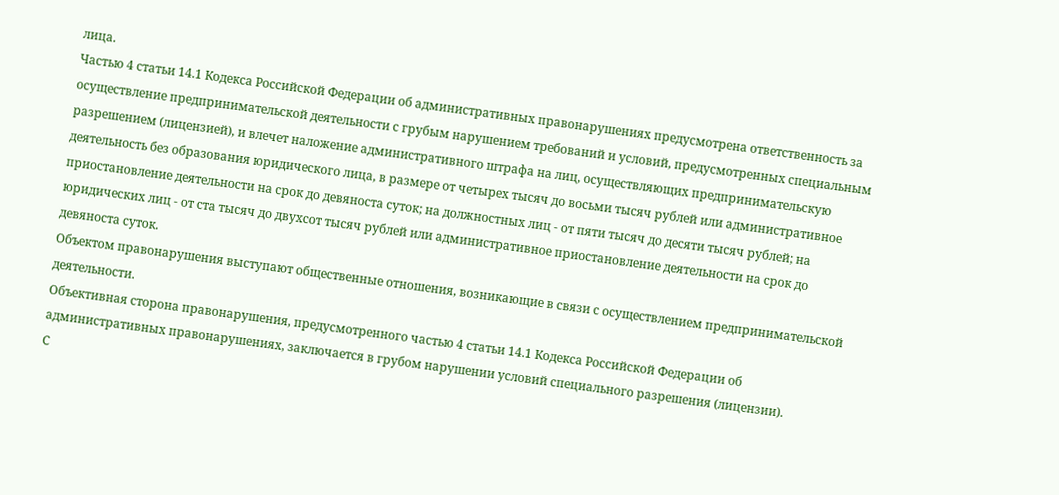лица.
Частью 4 статьи 14.1 Кодекса Российской Федерации об административных правонарушениях предусмотрена ответственность за осуществление предпринимательской деятельности с грубым нарушением требований и условий, предусмотренных специальным разрешением (лицензией), и влечет наложение административного штрафа на лиц, осуществляющих предпринимательскую деятельность без образования юридического лица, в размере от четырех тысяч до восьми тысяч рублей или административное приостановление деятельности на срок до девяноста суток; на должностных лиц - от пяти тысяч до десяти тысяч рублей; на юридических лиц - от ста тысяч до двухсот тысяч рублей или административное приостановление деятельности на срок до девяноста суток.
Объектом правонарушения выступают общественные отношения, возникающие в связи с осуществлением предпринимательской деятельности.
Объективная сторона правонарушения, предусмотренного частью 4 статьи 14.1 Кодекса Российской Федерации об административных правонарушениях, заключается в грубом нарушении условий специального разрешения (лицензии).
С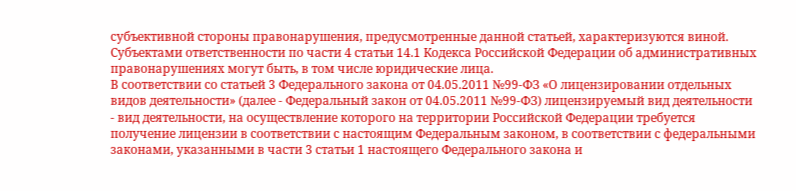субъективной стороны правонарушения, предусмотренные данной статьей, характеризуются виной.
Субъектами ответственности по части 4 статьи 14.1 Кодекса Российской Федерации об административных правонарушениях могут быть, в том числе юридические лица.
В соответствии со статьей 3 Федерального закона от 04.05.2011 №99-ФЗ «О лицензировании отдельных видов деятельности» (далее - Федеральный закон от 04.05.2011 №99-ФЗ) лицензируемый вид деятельности - вид деятельности, на осуществление которого на территории Российской Федерации требуется получение лицензии в соответствии с настоящим Федеральным законом, в соответствии с федеральными законами, указанными в части 3 статьи 1 настоящего Федерального закона и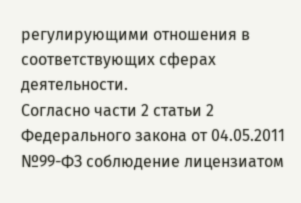регулирующими отношения в соответствующих сферах деятельности.
Согласно части 2 статьи 2 Федерального закона от 04.05.2011 №99-ФЗ соблюдение лицензиатом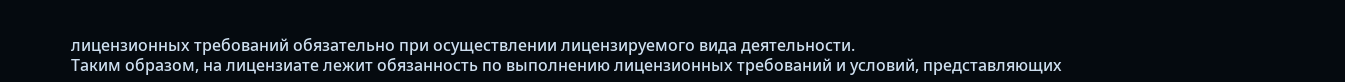лицензионных требований обязательно при осуществлении лицензируемого вида деятельности.
Таким образом, на лицензиате лежит обязанность по выполнению лицензионных требований и условий, представляющих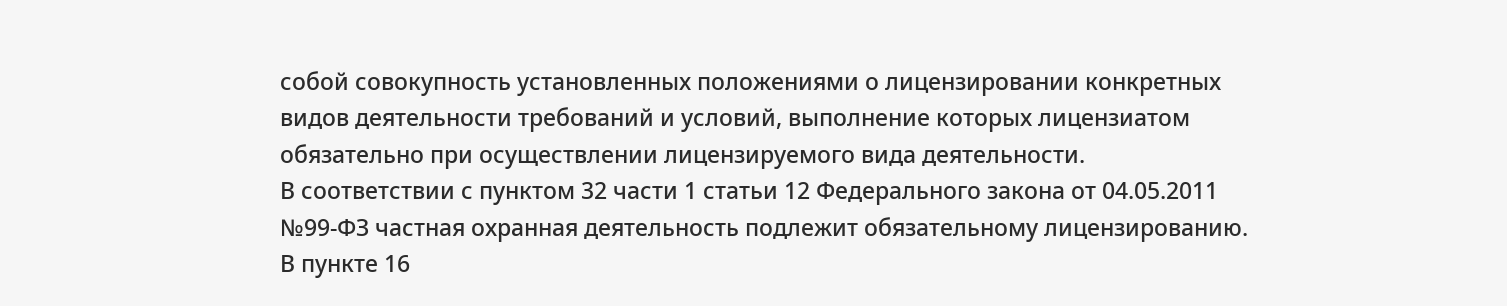собой совокупность установленных положениями о лицензировании конкретных видов деятельности требований и условий, выполнение которых лицензиатом обязательно при осуществлении лицензируемого вида деятельности.
В соответствии с пунктом 32 части 1 статьи 12 Федерального закона от 04.05.2011 №99-ФЗ частная охранная деятельность подлежит обязательному лицензированию.
В пункте 16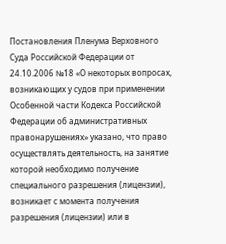Постановления Пленума Верховного Суда Российской Федерации от 24.10.2006 №18 «О некоторых вопросах, возникающих у судов при применении Особенной части Кодекса Российской Федерации об административных правонарушениях» указано, что право осуществлять деятельность, на занятие которой необходимо получение специального разрешения (лицензии), возникает с момента получения разрешения (лицензии) или в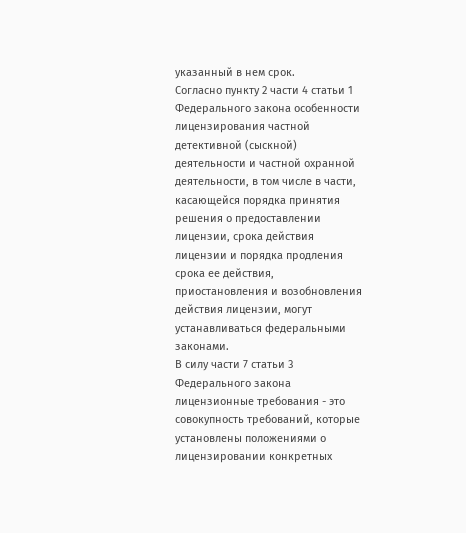указанный в нем срок.
Согласно пункту 2 части 4 статьи 1 Федерального закона особенности лицензирования частной детективной (сыскной) деятельности и частной охранной деятельности, в том числе в части, касающейся порядка принятия решения о предоставлении лицензии, срока действия лицензии и порядка продления срока ее действия, приостановления и возобновления действия лицензии, могут устанавливаться федеральными законами.
В силу части 7 статьи 3 Федерального закона лицензионные требования - это совокупность требований, которые установлены положениями о лицензировании конкретных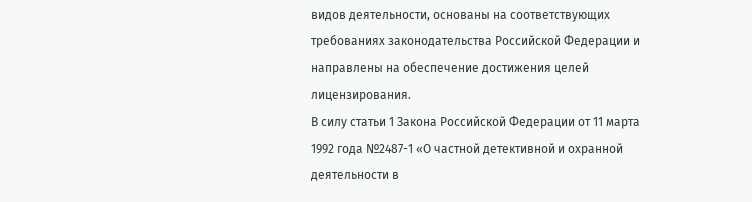видов деятельности, основаны на соответствующих требованиях законодательства Российской Федерации и направлены на обеспечение достижения целей лицензирования.
В силу статьи 1 Закона Российской Федерации от 11 марта 1992 года №2487-1 «О частной детективной и охранной деятельности в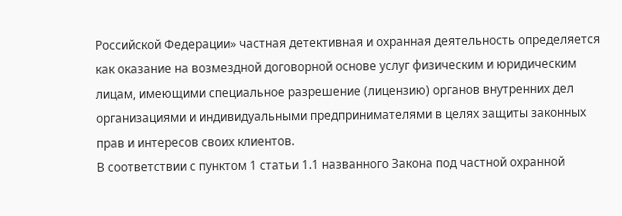Российской Федерации» частная детективная и охранная деятельность определяется как оказание на возмездной договорной основе услуг физическим и юридическим лицам, имеющими специальное разрешение (лицензию) органов внутренних дел организациями и индивидуальными предпринимателями в целях защиты законных прав и интересов своих клиентов.
В соответствии с пунктом 1 статьи 1.1 названного Закона под частной охранной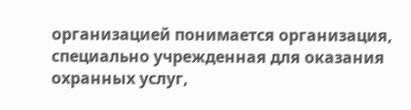организацией понимается организация, специально учрежденная для оказания охранных услуг,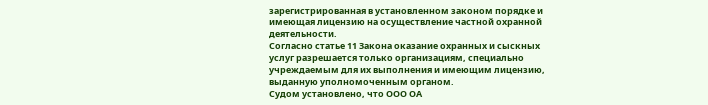зарегистрированная в установленном законом порядке и имеющая лицензию на осуществление частной охранной деятельности.
Согласно статье 11 Закона оказание охранных и сыскных услуг разрешается только организациям, специально учреждаемым для их выполнения и имеющим лицензию, выданную уполномоченным органом.
Судом установлено, что ООО ОА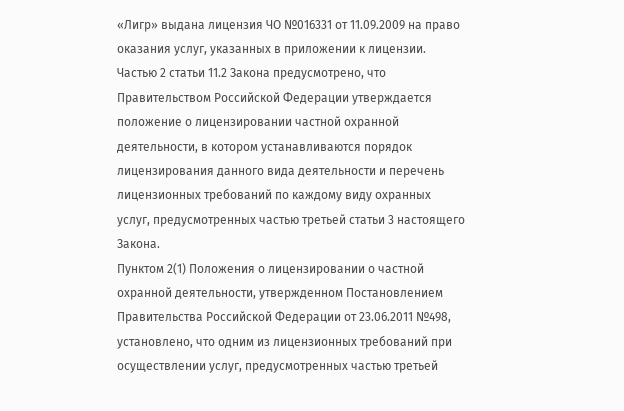«Лигр» выдана лицензия ЧО №016331 от 11.09.2009 на право оказания услуг, указанных в приложении к лицензии.
Частью 2 статьи 11.2 Закона предусмотрено, что Правительством Российской Федерации утверждается положение о лицензировании частной охранной деятельности, в котором устанавливаются порядок лицензирования данного вида деятельности и перечень лицензионных требований по каждому виду охранных услуг, предусмотренных частью третьей статьи 3 настоящего Закона.
Пунктом 2(1) Положения о лицензировании о частной охранной деятельности, утвержденном Постановлением Правительства Российской Федерации от 23.06.2011 №498, установлено, что одним из лицензионных требований при осуществлении услуг, предусмотренных частью третьей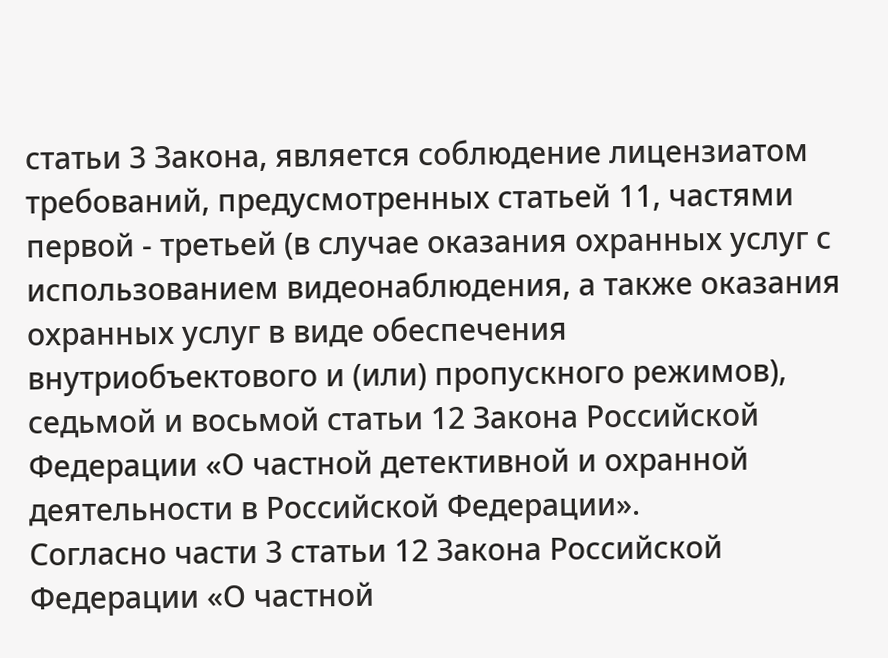статьи 3 Закона, является соблюдение лицензиатом требований, предусмотренных статьей 11, частями первой - третьей (в случае оказания охранных услуг с использованием видеонаблюдения, а также оказания охранных услуг в виде обеспечения внутриобъектового и (или) пропускного режимов), седьмой и восьмой статьи 12 Закона Российской Федерации «О частной детективной и охранной деятельности в Российской Федерации».
Согласно части 3 статьи 12 Закона Российской Федерации «О частной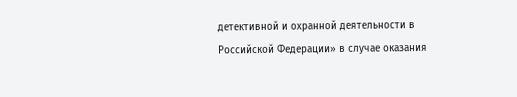детективной и охранной деятельности в Российской Федерации» в случае оказания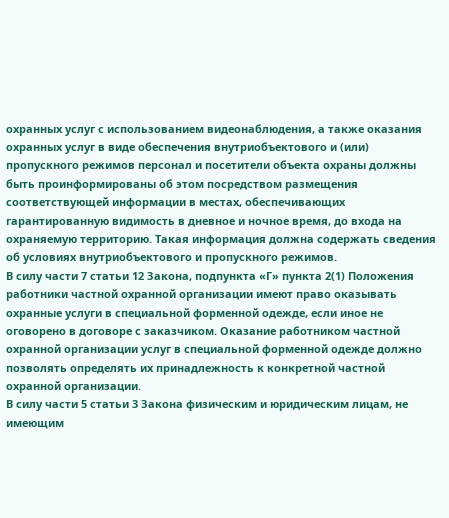охранных услуг с использованием видеонаблюдения, а также оказания охранных услуг в виде обеспечения внутриобъектового и (или) пропускного режимов персонал и посетители объекта охраны должны быть проинформированы об этом посредством размещения соответствующей информации в местах, обеспечивающих гарантированную видимость в дневное и ночное время, до входа на охраняемую территорию. Такая информация должна содержать сведения об условиях внутриобъектового и пропускного режимов.
В силу части 7 статьи 12 Закона, подпункта «Г» пункта 2(1) Положения работники частной охранной организации имеют право оказывать охранные услуги в специальной форменной одежде, если иное не оговорено в договоре с заказчиком. Оказание работником частной охранной организации услуг в специальной форменной одежде должно позволять определять их принадлежность к конкретной частной охранной организации.
В силу части 5 статьи 3 Закона физическим и юридическим лицам, не имеющим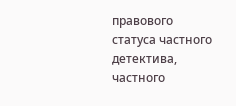правового статуса частного детектива, частного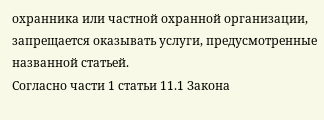охранника или частной охранной организации, запрещается оказывать услуги, предусмотренные названной статьей.
Согласно части 1 статьи 11.1 Закона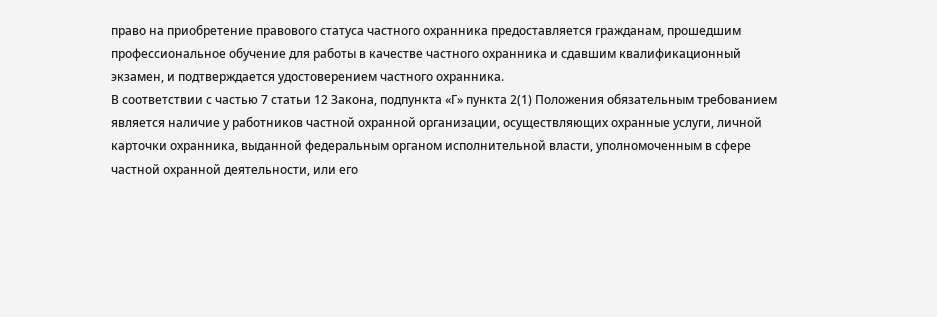право на приобретение правового статуса частного охранника предоставляется гражданам, прошедшим профессиональное обучение для работы в качестве частного охранника и сдавшим квалификационный экзамен, и подтверждается удостоверением частного охранника.
В соответствии с частью 7 статьи 12 Закона, подпункта «Г» пункта 2(1) Положения обязательным требованием является наличие у работников частной охранной организации, осуществляющих охранные услуги, личной карточки охранника, выданной федеральным органом исполнительной власти, уполномоченным в сфере частной охранной деятельности, или его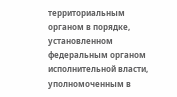территориальным органом в порядке, установленном федеральным органом исполнительной власти, уполномоченным в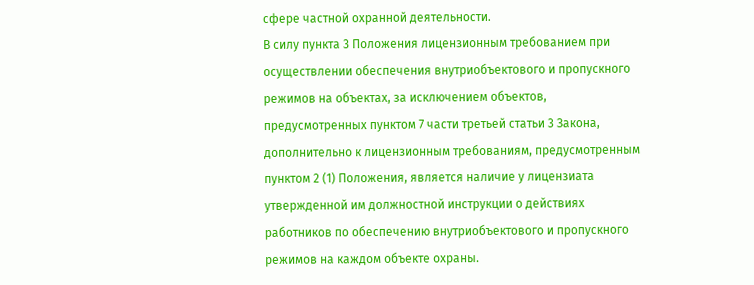сфере частной охранной деятельности.
В силу пункта 3 Положения лицензионным требованием при осуществлении обеспечения внутриобъектового и пропускного режимов на объектах, за исключением объектов, предусмотренных пунктом 7 части третьей статьи 3 Закона, дополнительно к лицензионным требованиям, предусмотренным пунктом 2 (1) Положения, является наличие у лицензиата утвержденной им должностной инструкции о действиях работников по обеспечению внутриобъектового и пропускного режимов на каждом объекте охраны.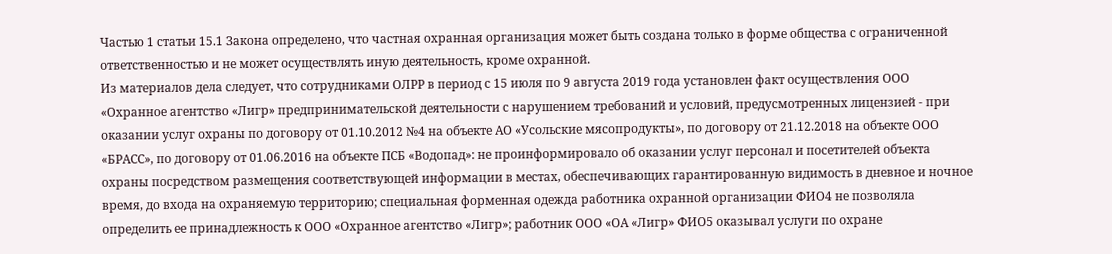Частью 1 статьи 15.1 Закона определено, что частная охранная организация может быть создана только в форме общества с ограниченной ответственностью и не может осуществлять иную деятельность, кроме охранной.
Из материалов дела следует, что сотрудниками ОЛРР в период с 15 июля по 9 августа 2019 года установлен факт осуществления ООО «Охранное агентство «Лигр» предпринимательской деятельности с нарушением требований и условий, предусмотренных лицензией - при оказании услуг охраны по договору от 01.10.2012 №4 на объекте АО «Усольские мясопродукты», по договору от 21.12.2018 на объекте ООО «БРАСС», по договору от 01.06.2016 на объекте ПСБ «Водопад»: не проинформировало об оказании услуг персонал и посетителей объекта охраны посредством размещения соответствующей информации в местах, обеспечивающих гарантированную видимость в дневное и ночное время, до входа на охраняемую территорию; специальная форменная одежда работника охранной организации ФИО4 не позволяла определить ее принадлежность к ООО «Охранное агентство «Лигр»; работник ООО «ОА «Лигр» ФИО5 оказывал услуги по охране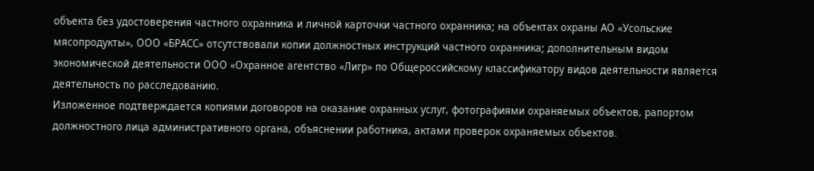объекта без удостоверения частного охранника и личной карточки частного охранника; на объектах охраны АО «Усольские мясопродукты», ООО «БРАСС» отсутствовали копии должностных инструкций частного охранника; дополнительным видом экономической деятельности ООО «Охранное агентство «Лигр» по Общероссийскому классификатору видов деятельности является деятельность по расследованию.
Изложенное подтверждается копиями договоров на оказание охранных услуг, фотографиями охраняемых объектов, рапортом должностного лица административного органа, объяснении работника, актами проверок охраняемых объектов.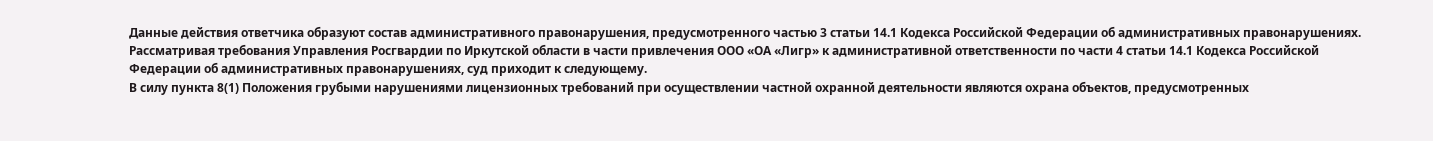Данные действия ответчика образуют состав административного правонарушения, предусмотренного частью 3 статьи 14.1 Кодекса Российской Федерации об административных правонарушениях.
Рассматривая требования Управления Росгвардии по Иркутской области в части привлечения ООО «ОА «Лигр» к административной ответственности по части 4 статьи 14.1 Кодекса Российской Федерации об административных правонарушениях, суд приходит к следующему.
В силу пункта 8(1) Положения грубыми нарушениями лицензионных требований при осуществлении частной охранной деятельности являются охрана объектов, предусмотренных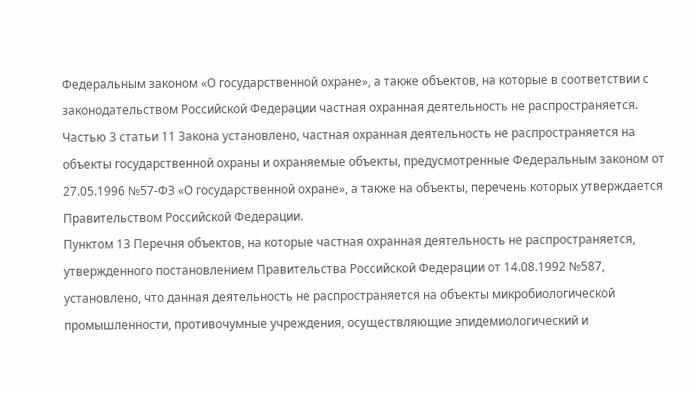Федеральным законом «О государственной охране», а также объектов, на которые в соответствии с законодательством Российской Федерации частная охранная деятельность не распространяется.
Частью 3 статьи 11 Закона установлено, частная охранная деятельность не распространяется на объекты государственной охраны и охраняемые объекты, предусмотренные Федеральным законом от 27.05.1996 №57-ФЗ «О государственной охране», а также на объекты, перечень которых утверждается Правительством Российской Федерации.
Пунктом 13 Перечня объектов, на которые частная охранная деятельность не распространяется, утвержденного постановлением Правительства Российской Федерации от 14.08.1992 №587, установлено, что данная деятельность не распространяется на объекты микробиологической промышленности, противочумные учреждения, осуществляющие эпидемиологический и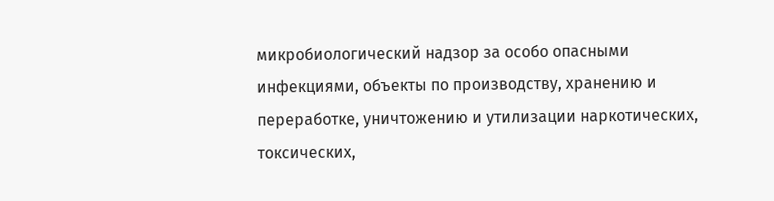микробиологический надзор за особо опасными инфекциями, объекты по производству, хранению и переработке, уничтожению и утилизации наркотических, токсических,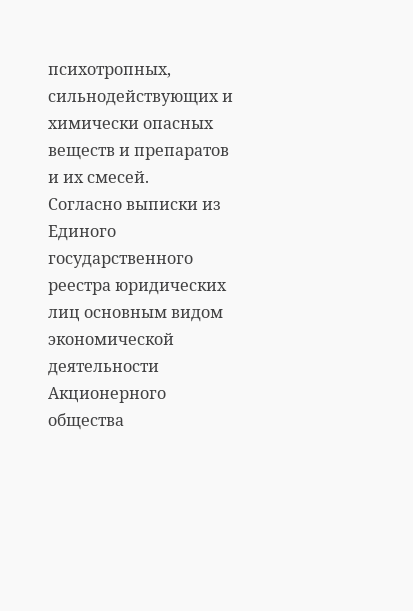психотропных, сильнодействующих и химически опасных веществ и препаратов и их смесей.
Согласно выписки из Единого государственного реестра юридических лиц основным видом экономической деятельности Акционерного общества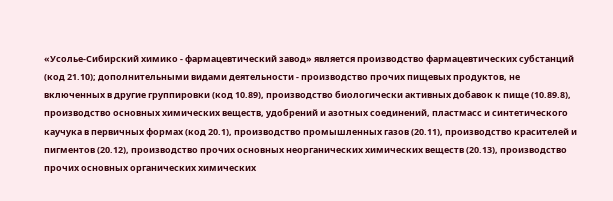«Усолье-Сибирский химико - фармацевтический завод» является производство фармацевтических субстанций (код 21.10); дополнительными видами деятельности - производство прочих пищевых продуктов, не включенных в другие группировки (код 10.89), производство биологически активных добавок к пище (10.89.8), производство основных химических веществ, удобрений и азотных соединений, пластмасс и синтетического каучука в первичных формах (код 20.1), производство промышленных газов (20.11), производство красителей и пигментов (20.12), производство прочих основных неорганических химических веществ (20.13), производство прочих основных органических химических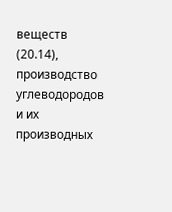веществ (20.14), производство углеводородов и их производных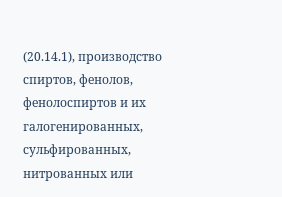(20.14.1), производство спиртов, фенолов, фенолоспиртов и их галогенированных, сульфированных, нитрованных или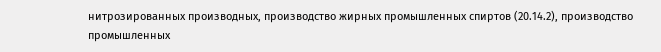нитрозированных производных, производство жирных промышленных спиртов (20.14.2), производство промышленных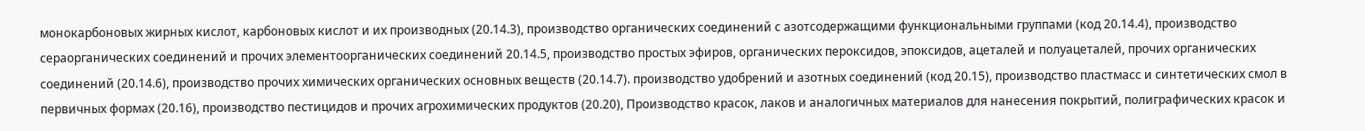монокарбоновых жирных кислот, карбоновых кислот и их производных (20.14.3), производство органических соединений с азотсодержащими функциональными группами (код 20.14.4), производство сераорганических соединений и прочих элементоорганических соединений 20.14.5, производство простых эфиров, органических пероксидов, эпоксидов, ацеталей и полуацеталей, прочих органических соединений (20.14.6), производство прочих химических органических основных веществ (20.14.7). производство удобрений и азотных соединений (код 20.15), производство пластмасс и синтетических смол в первичных формах (20.16), производство пестицидов и прочих агрохимических продуктов (20.20), Производство красок, лаков и аналогичных материалов для нанесения покрытий, полиграфических красок и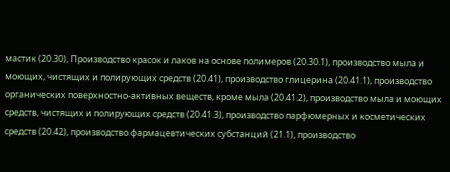мастик (20.30), Производство красок и лаков на основе полимеров (20.30.1), производство мыла и моющих, чистящих и полирующих средств (20.41), производство глицерина (20.41.1), производство органических поверхностно-активных веществ, кроме мыла (20.41.2), производство мыла и моющих средств, чистящих и полирующих средств (20.41.3), производство парфюмерных и косметических средств (20.42), производство фармацевтических субстанций (21.1), производство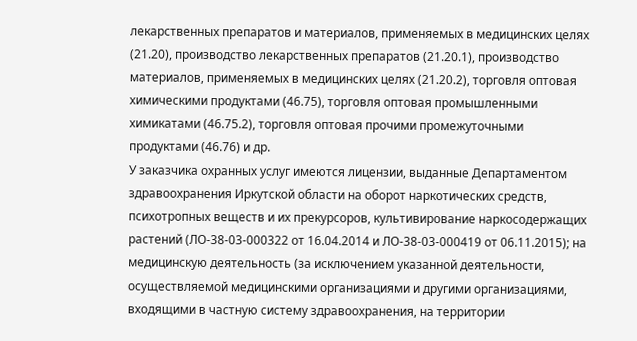лекарственных препаратов и материалов, применяемых в медицинских целях (21.20), производство лекарственных препаратов (21.20.1), производство материалов, применяемых в медицинских целях (21.20.2), торговля оптовая химическими продуктами (46.75), торговля оптовая промышленными химикатами (46.75.2), торговля оптовая прочими промежуточными продуктами (46.76) и др.
У заказчика охранных услуг имеются лицензии, выданные Департаментом здравоохранения Иркутской области на оборот наркотических средств, психотропных веществ и их прекурсоров, культивирование наркосодержащих растений (ЛО-38-03-000322 от 16.04.2014 и ЛО-38-03-000419 от 06.11.2015); на медицинскую деятельность (за исключением указанной деятельности, осуществляемой медицинскими организациями и другими организациями, входящими в частную систему здравоохранения, на территории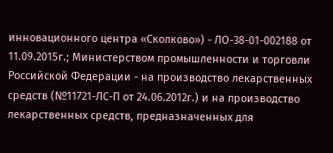инновационного центра «Сколково») - ЛО-38-01-002188 от 11.09.2015г.; Министерством промышленности и торговли Российской Федерации - на производство лекарственных средств (№11721-ЛС-П от 24.06.2012г.) и на производство лекарственных средств, предназначенных для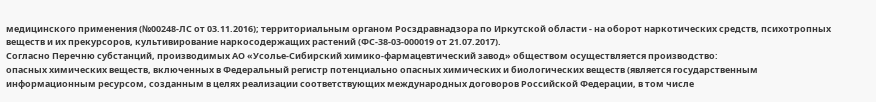медицинского применения (№00248-ЛС от 03.11.2016); территориальным органом Росздравнадзора по Иркутской области - на оборот наркотических средств, психотропных веществ и их прекурсоров, культивирование наркосодержащих растений (ФС-38-03-000019 от 21.07.2017).
Согласно Перечню субстанций, производимых АО «Усолье-Сибирский химико-фармацевтический завод» обществом осуществляется производство:
опасных химических веществ, включенных в Федеральный регистр потенциально опасных химических и биологических веществ (является государственным информационным ресурсом, созданным в целях реализации соответствующих международных договоров Российской Федерации, в том числе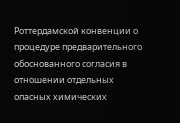Роттердамской конвенции о процедуре предварительного обоснованного согласия в отношении отдельных опасных химических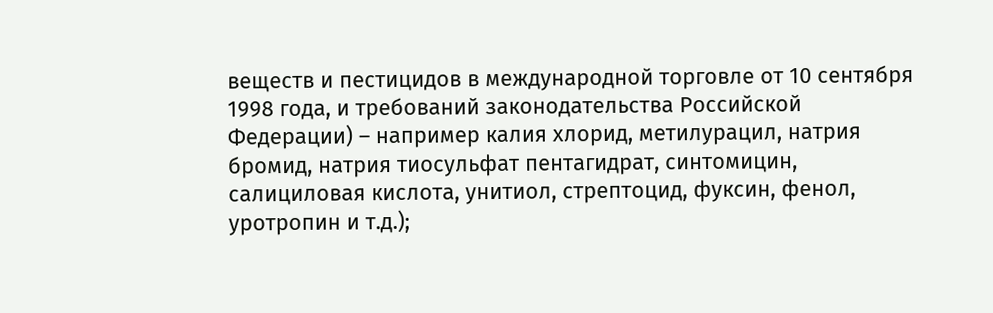веществ и пестицидов в международной торговле от 10 сентября 1998 года, и требований законодательства Российской Федерации) – например калия хлорид, метилурацил, натрия бромид, натрия тиосульфат пентагидрат, синтомицин, салициловая кислота, унитиол, стрептоцид, фуксин, фенол, уротропин и т.д.);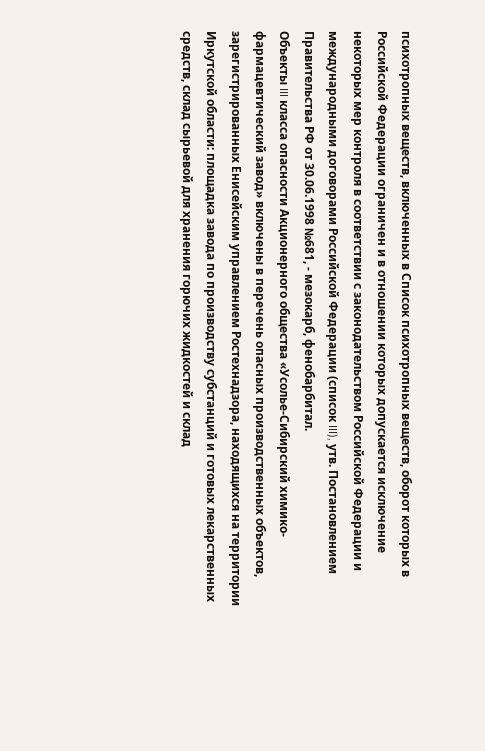психотропных веществ, включенных в Список психотропных веществ, оборот которых в Российской Федерации ограничен и в отношении которых допускается исключение некоторых мер контроля в соответствии с законодательством Российской Федерации и международными договорами Российской Федерации (список III), утв. Постановлением Правительства РФ от 30.06.1998 №681, - мезокарб, фенобарбитал.
Объекты III класса опасности Акционерного общества «Усолье-Сибирский химико-фармацевтический завод» включены в перечень опасных производственных объектов, зарегистрированных Енисейским управлением Ростехнадзора, находящихся на территории Иркутской области: площадка завода по производству субстанций и готовых лекарственных средств, склад сырьевой для хранения горючих жидкостей и склад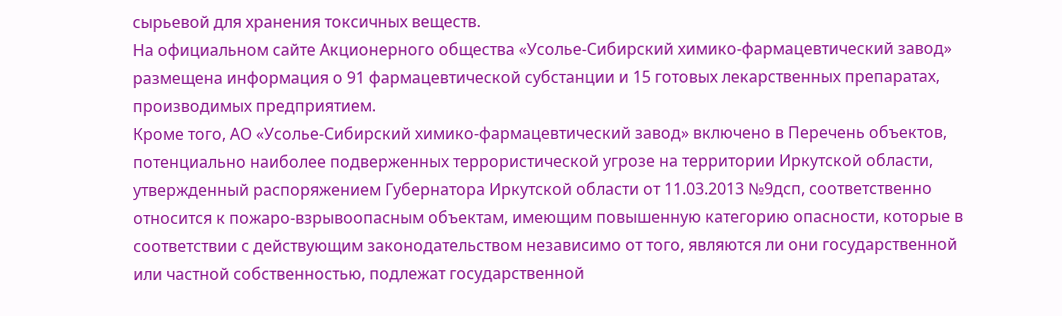сырьевой для хранения токсичных веществ.
На официальном сайте Акционерного общества «Усолье-Сибирский химико-фармацевтический завод» размещена информация о 91 фармацевтической субстанции и 15 готовых лекарственных препаратах, производимых предприятием.
Кроме того, АО «Усолье-Сибирский химико-фармацевтический завод» включено в Перечень объектов, потенциально наиболее подверженных террористической угрозе на территории Иркутской области, утвержденный распоряжением Губернатора Иркутской области от 11.03.2013 №9дсп, соответственно относится к пожаро-взрывоопасным объектам, имеющим повышенную категорию опасности, которые в соответствии с действующим законодательством независимо от того, являются ли они государственной или частной собственностью, подлежат государственной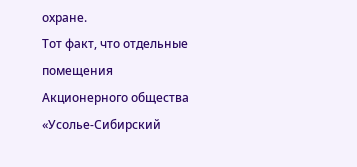охране.
Тот факт, что отдельные помещения Акционерного общества «Усолье-Сибирский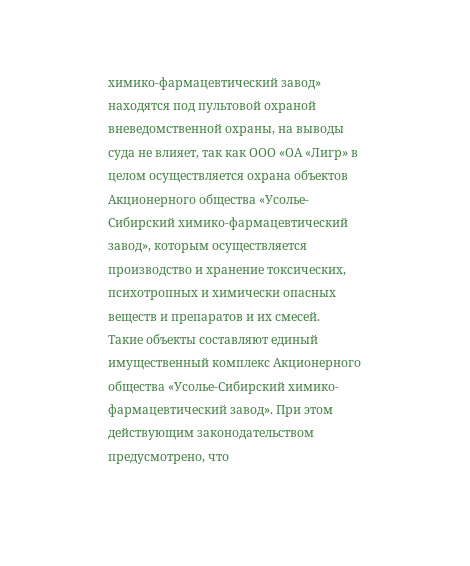химико-фармацевтический завод» находятся под пультовой охраной вневедомственной охраны, на выводы суда не влияет, так как ООО «ОА «Лигр» в целом осуществляется охрана объектов Акционерного общества «Усолье-Сибирский химико-фармацевтический завод», которым осуществляется производство и хранение токсических, психотропных и химически опасных веществ и препаратов и их смесей.
Такие объекты составляют единый имущественный комплекс Акционерного общества «Усолье-Сибирский химико-фармацевтический завод». При этом действующим законодательством предусмотрено, что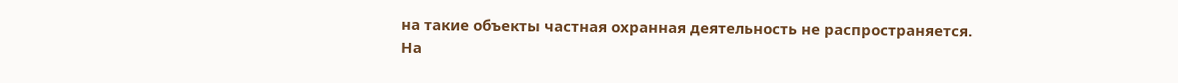на такие объекты частная охранная деятельность не распространяется.
На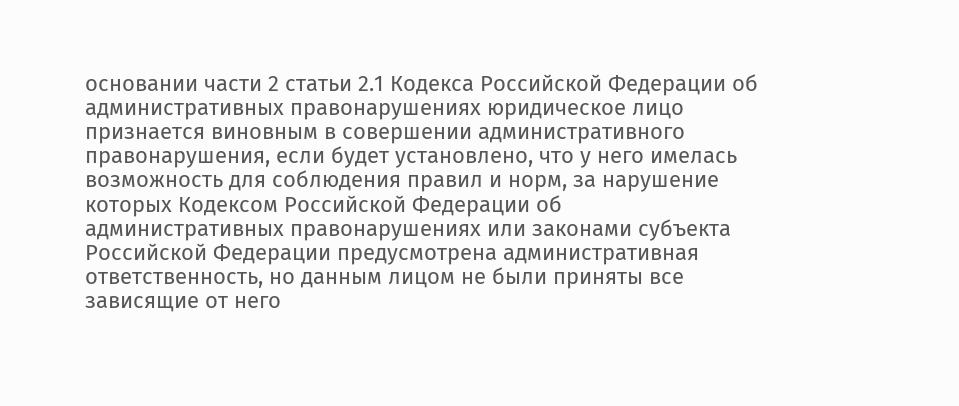основании части 2 статьи 2.1 Кодекса Российской Федерации об административных правонарушениях юридическое лицо признается виновным в совершении административного правонарушения, если будет установлено, что у него имелась возможность для соблюдения правил и норм, за нарушение которых Кодексом Российской Федерации об административных правонарушениях или законами субъекта Российской Федерации предусмотрена административная ответственность, но данным лицом не были приняты все зависящие от него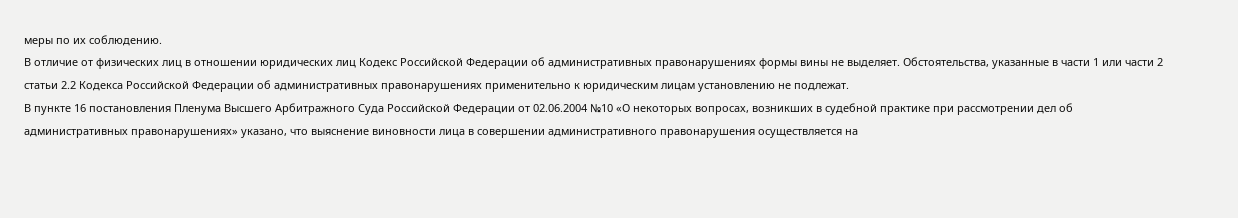меры по их соблюдению.
В отличие от физических лиц в отношении юридических лиц Кодекс Российской Федерации об административных правонарушениях формы вины не выделяет. Обстоятельства, указанные в части 1 или части 2 статьи 2.2 Кодекса Российской Федерации об административных правонарушениях применительно к юридическим лицам установлению не подлежат.
В пункте 16 постановления Пленума Высшего Арбитражного Суда Российской Федерации от 02.06.2004 №10 «О некоторых вопросах, возникших в судебной практике при рассмотрении дел об административных правонарушениях» указано, что выяснение виновности лица в совершении административного правонарушения осуществляется на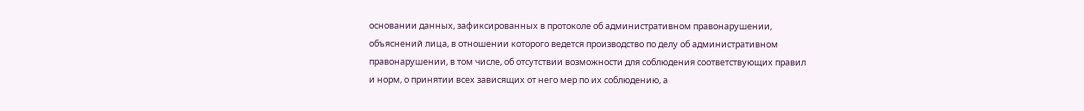основании данных, зафиксированных в протоколе об административном правонарушении, объяснений лица, в отношении которого ведется производство по делу об административном правонарушении, в том числе, об отсутствии возможности для соблюдения соответствующих правил и норм, о принятии всех зависящих от него мер по их соблюдению, а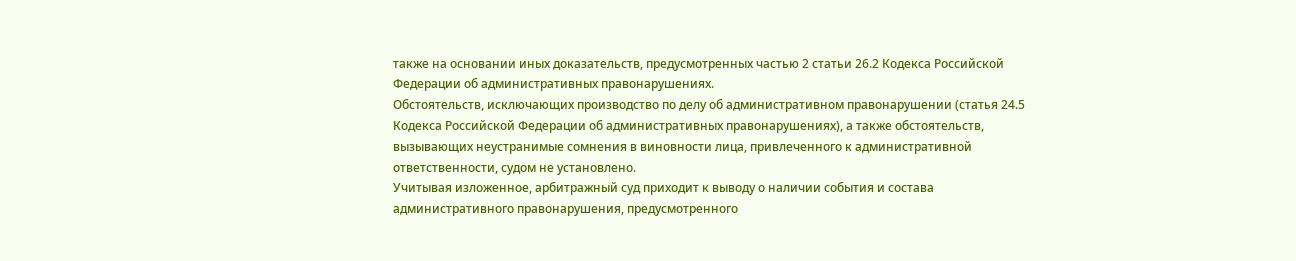также на основании иных доказательств, предусмотренных частью 2 статьи 26.2 Кодекса Российской Федерации об административных правонарушениях.
Обстоятельств, исключающих производство по делу об административном правонарушении (статья 24.5 Кодекса Российской Федерации об административных правонарушениях), а также обстоятельств, вызывающих неустранимые сомнения в виновности лица, привлеченного к административной ответственности, судом не установлено.
Учитывая изложенное, арбитражный суд приходит к выводу о наличии события и состава административного правонарушения, предусмотренного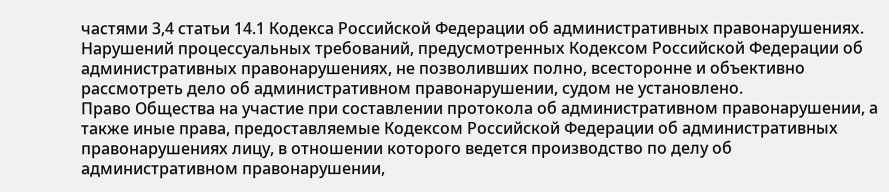частями 3,4 статьи 14.1 Кодекса Российской Федерации об административных правонарушениях.
Нарушений процессуальных требований, предусмотренных Кодексом Российской Федерации об административных правонарушениях, не позволивших полно, всесторонне и объективно рассмотреть дело об административном правонарушении, судом не установлено.
Право Общества на участие при составлении протокола об административном правонарушении, а также иные права, предоставляемые Кодексом Российской Федерации об административных правонарушениях лицу, в отношении которого ведется производство по делу об административном правонарушении,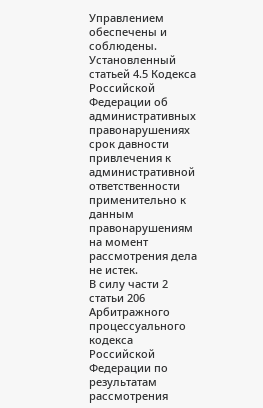Управлением обеспечены и соблюдены.
Установленный статьей 4.5 Кодекса Российской Федерации об административных правонарушениях срок давности привлечения к административной ответственности применительно к данным правонарушениям на момент рассмотрения дела не истек.
В силу части 2 статьи 206 Арбитражного процессуального кодекса Российской Федерации по результатам рассмотрения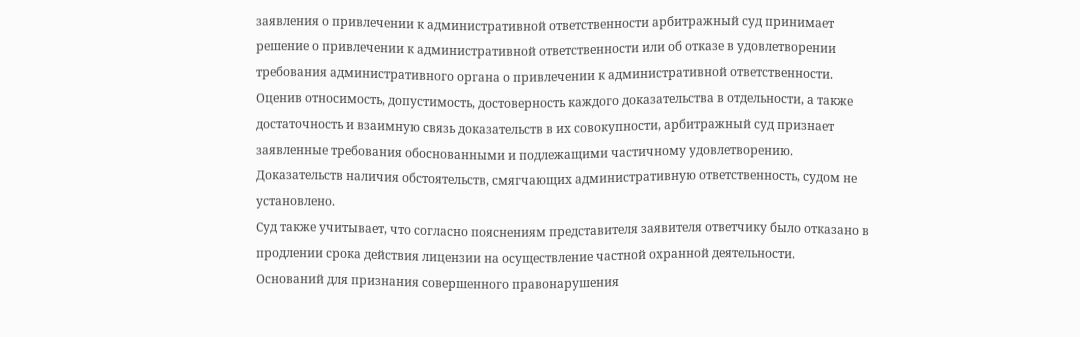заявления о привлечении к административной ответственности арбитражный суд принимает решение о привлечении к административной ответственности или об отказе в удовлетворении требования административного органа о привлечении к административной ответственности.
Оценив относимость, допустимость, достоверность каждого доказательства в отдельности, а также достаточность и взаимную связь доказательств в их совокупности, арбитражный суд признает заявленные требования обоснованными и подлежащими частичному удовлетворению.
Доказательств наличия обстоятельств, смягчающих административную ответственность, судом не установлено.
Суд также учитывает, что согласно пояснениям представителя заявителя ответчику было отказано в продлении срока действия лицензии на осуществление частной охранной деятельности.
Оснований для признания совершенного правонарушения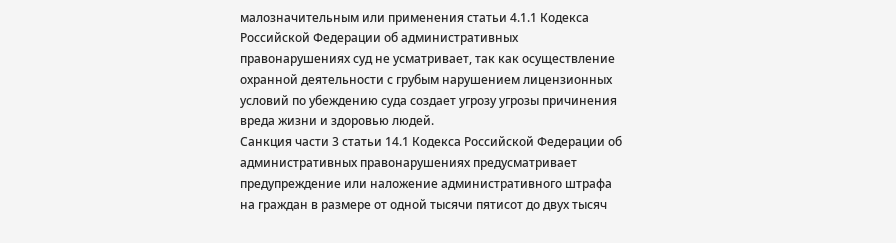малозначительным или применения статьи 4.1.1 Кодекса Российской Федерации об административных правонарушениях суд не усматривает, так как осуществление охранной деятельности с грубым нарушением лицензионных условий по убеждению суда создает угрозу угрозы причинения вреда жизни и здоровью людей.
Санкция части 3 статьи 14.1 Кодекса Российской Федерации об административных правонарушениях предусматривает предупреждение или наложение административного штрафа на граждан в размере от одной тысячи пятисот до двух тысяч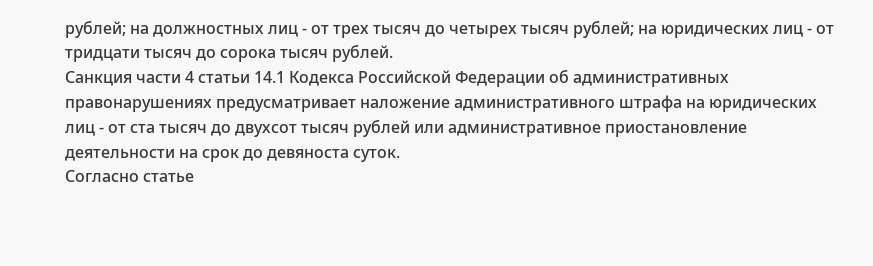рублей; на должностных лиц - от трех тысяч до четырех тысяч рублей; на юридических лиц - от тридцати тысяч до сорока тысяч рублей.
Санкция части 4 статьи 14.1 Кодекса Российской Федерации об административных правонарушениях предусматривает наложение административного штрафа на юридических лиц - от ста тысяч до двухсот тысяч рублей или административное приостановление деятельности на срок до девяноста суток.
Согласно статье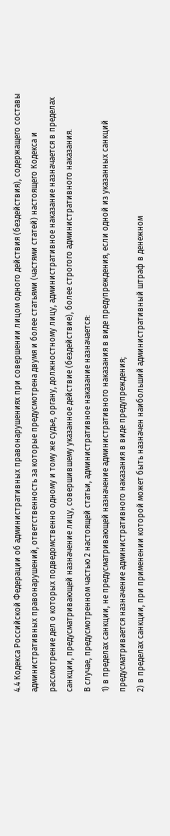4.4 Кодекса Российской Федерации об административных правонарушениях при совершении лицом одного действия (бездействия), содержащего составы административных правонарушений, ответственность за которые предусмотрена двумя и более статьями (частями статей) настоящего Кодекса и рассмотрение дел о которых подведомственно одному и тому же судье, органу, должностному лицу, административное наказание назначается в пределах санкции, предусматривающей назначение лицу, совершившему указанное действие (бездействие), более строгого административного наказания.
В случае, предусмотренном частью 2 настоящей статьи, административное наказание назначается:
1) в пределах санкции, не предусматривающей назначение административного наказания в виде предупреждения, если одной из указанных санкций предусматривается назначение административного наказания в виде предупреждения;
2) в пределах санкции, при применении которой может быть назначен наибольший административный штраф в денежном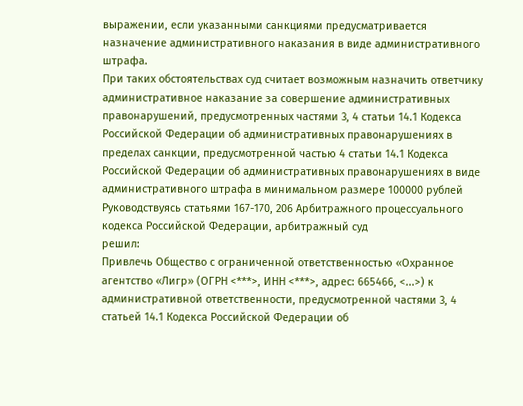выражении, если указанными санкциями предусматривается назначение административного наказания в виде административного штрафа.
При таких обстоятельствах суд считает возможным назначить ответчику административное наказание за совершение административных правонарушений, предусмотренных частями 3, 4 статьи 14.1 Кодекса Российской Федерации об административных правонарушениях в пределах санкции, предусмотренной частью 4 статьи 14.1 Кодекса Российской Федерации об административных правонарушениях в виде административного штрафа в минимальном размере 100000 рублей
Руководствуясь статьями 167-170, 206 Арбитражного процессуального кодекса Российской Федерации, арбитражный суд
решил:
Привлечь Общество с ограниченной ответственностью «Охранное агентство «Лигр» (ОГРН <***>, ИНН <***>, адрес: 665466, <...>) к административной ответственности, предусмотренной частями 3, 4 статьей 14.1 Кодекса Российской Федерации об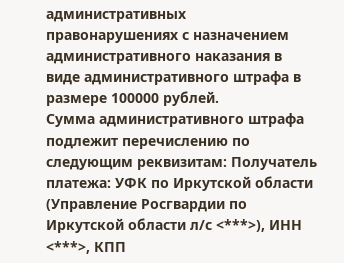административных правонарушениях с назначением административного наказания в виде административного штрафа в размере 100000 рублей.
Сумма административного штрафа подлежит перечислению по следующим реквизитам: Получатель платежа: УФК по Иркутской области (Управление Росгвардии по Иркутской области л/с <***>), ИНН <***>, КПП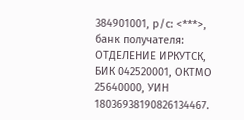384901001, р/с: <***>, банк получателя: ОТДЕЛЕНИЕ ИРКУТСК, БИК 042520001, ОКТМО 25640000, УИН 18036938190826134467.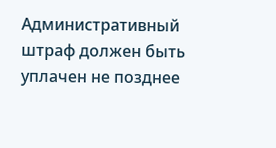Административный штраф должен быть уплачен не позднее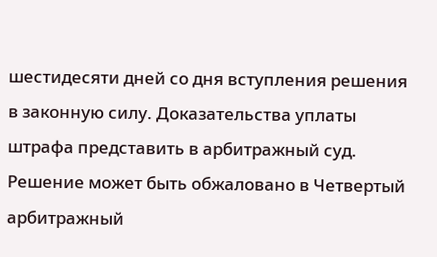шестидесяти дней со дня вступления решения в законную силу. Доказательства уплаты штрафа представить в арбитражный суд.
Решение может быть обжаловано в Четвертый арбитражный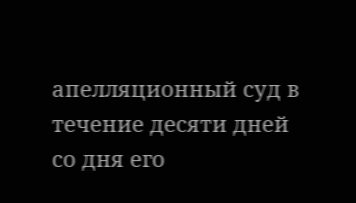апелляционный суд в течение десяти дней со дня его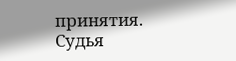принятия.
Судья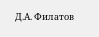Д.А. Филатов